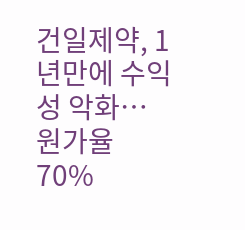건일제약, 1년만에 수익성 악화…원가율 70%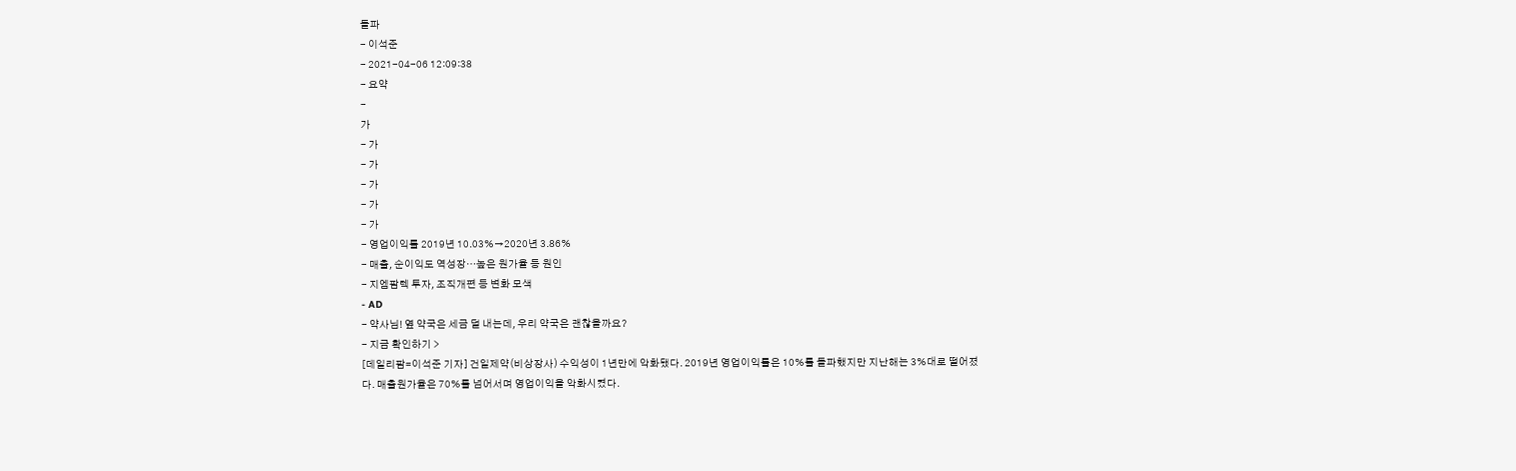돌파
- 이석준
- 2021-04-06 12:09:38
- 요약
-
가
- 가
- 가
- 가
- 가
- 가
- 영업이익률 2019년 10.03%→2020년 3.86%
- 매출, 순이익도 역성장…높은 원가율 등 원인
- 지엠팜텍 투자, 조직개편 등 변화 모색
- AD
- 약사님! 옆 약국은 세금 덜 내는데, 우리 약국은 괜찮을까요?
- 지금 확인하기 >
[데일리팜=이석준 기자] 건일제약(비상장사) 수익성이 1년만에 악화됐다. 2019년 영업이익률은 10%를 돌파했지만 지난해는 3%대로 떨어졌다. 매출원가율은 70%를 넘어서며 영업이익을 악화시켰다.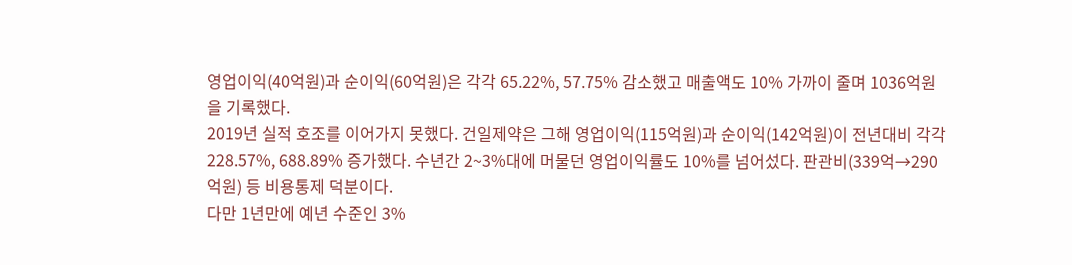영업이익(40억원)과 순이익(60억원)은 각각 65.22%, 57.75% 감소했고 매출액도 10% 가까이 줄며 1036억원을 기록했다.
2019년 실적 호조를 이어가지 못했다. 건일제약은 그해 영업이익(115억원)과 순이익(142억원)이 전년대비 각각 228.57%, 688.89% 증가했다. 수년간 2~3%대에 머물던 영업이익률도 10%를 넘어섰다. 판관비(339억→290억원) 등 비용통제 덕분이다.
다만 1년만에 예년 수준인 3%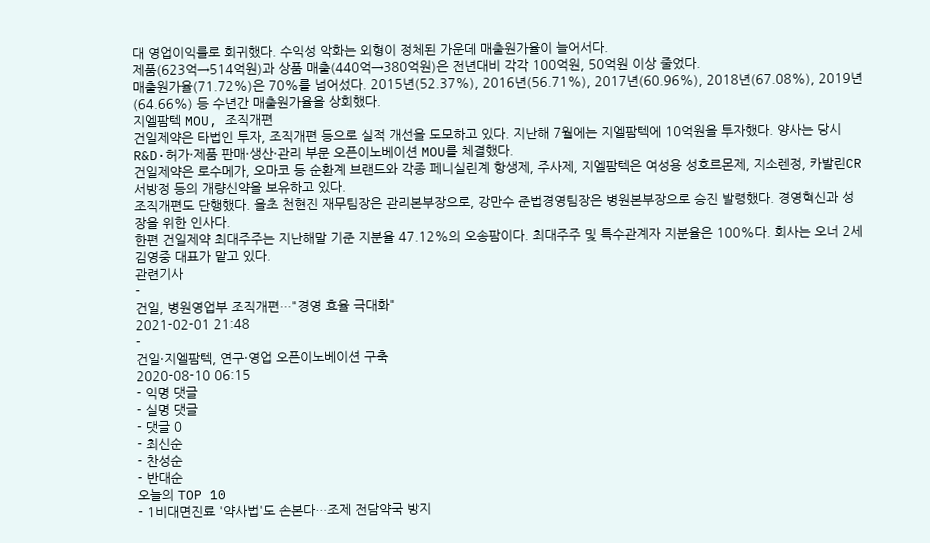대 영업이익률로 회귀했다. 수익성 악화는 외형이 정체된 가운데 매출원가율이 늘어서다.
제품(623억→514억원)과 상품 매출(440억→380억원)은 전년대비 각각 100억원, 50억원 이상 줄었다.
매출원가율(71.72%)은 70%를 넘어섰다. 2015년(52.37%), 2016년(56.71%), 2017년(60.96%), 2018년(67.08%), 2019년(64.66%) 등 수년간 매출원가율을 상회했다.
지엘팜텍 MOU, 조직개편
건일제약은 타법인 투자, 조직개편 등으로 실적 개선을 도모하고 있다. 지난해 7월에는 지엘팜텍에 10억원을 투자했다. 양사는 당시 R&D·허가·제품 판매·생산·관리 부문 오픈이노베이션 MOU를 체결했다.
건일제약은 로수메가, 오마코 등 순환계 브랜드와 각종 페니실린계 항생제, 주사제, 지엘팜텍은 여성용 성호르몬제, 지소렌정, 카발린CR서방정 등의 개량신약을 보유하고 있다.
조직개편도 단행했다. 올초 천현진 재무팀장은 관리본부장으로, 강만수 준법경영팀장은 병원본부장으로 승진 발령했다. 경영혁신과 성장을 위한 인사다.
한편 건일제약 최대주주는 지난해말 기준 지분율 47.12%의 오송팜이다. 최대주주 및 특수관계자 지분율은 100%다. 회사는 오너 2세 김영중 대표가 맡고 있다.
관련기사
-
건일, 병원영업부 조직개편…"경영 효율 극대화"
2021-02-01 21:48
-
건일·지엘팜텍, 연구·영업 오픈이노베이션 구축
2020-08-10 06:15
- 익명 댓글
- 실명 댓글
- 댓글 0
- 최신순
- 찬성순
- 반대순
오늘의 TOP 10
- 1비대면진료 '약사법'도 손본다…조제 전담약국 방지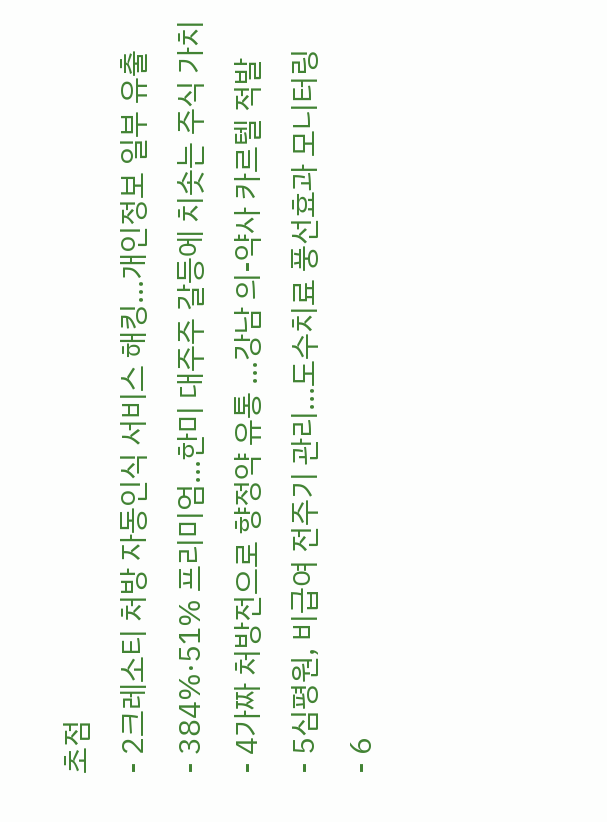초점
- 2크레소티 처방 자동인식 서비스 해킹…개인정보 일부 유출
- 384%·51% 프리미엄…한미 대주주 갈등에 치솟는 주식 가치
- 4가짜 처방전으로 향정약 유통 …강남 의-약사 카르텔 적발
- 5심평원, 비급여 전주기 관리...도수치료 풍선효과 모니터링
- 6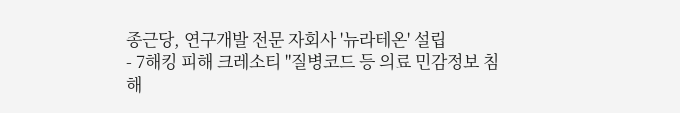종근당, 연구개발 전문 자회사 '뉴라테온' 설립
- 7해킹 피해 크레소티 "질병코드 등 의료 민감정보 침해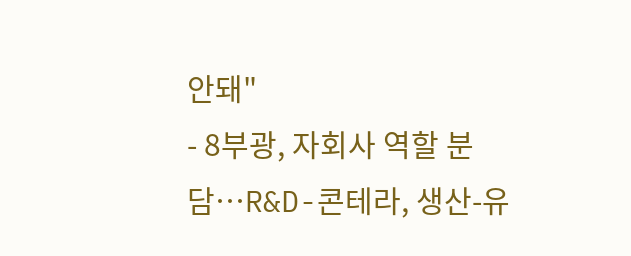안돼"
- 8부광, 자회사 역할 분담…R&D-콘테라, 생산-유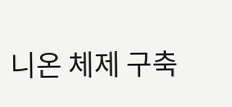니온 체제 구축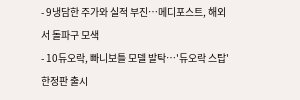- 9냉담한 주가와 실적 부진…메디포스트, 해외서 돌파구 모색
- 10듀오락, 빠니보틀 모델 발탁…'듀오락 스탑' 한정판 출시